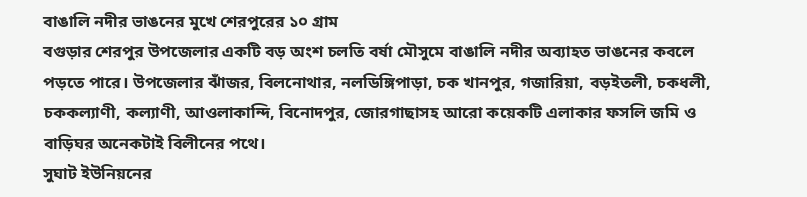বাঙালি নদীর ভাঙনের মুখে শেরপুরের ১০ গ্রাম
বগুড়ার শেরপুর উপজেলার একটি বড় অংশ চলতি বর্ষা মৌসুমে বাঙালি নদীর অব্যাহত ভাঙনের কবলে পড়তে পারে। উপজেলার ঝাঁজর, বিলনোথার, নলডিঙ্গিপাড়া, চক খানপুর, গজারিয়া, বড়ইতলী, চকধলী, চককল্যাণী, কল্যাণী, আওলাকান্দি, বিনোদপুর, জোরগাছাসহ আরো কয়েকটি এলাকার ফসলি জমি ও বাড়িঘর অনেকটাই বিলীনের পথে।
সুঘাট ইউনিয়নের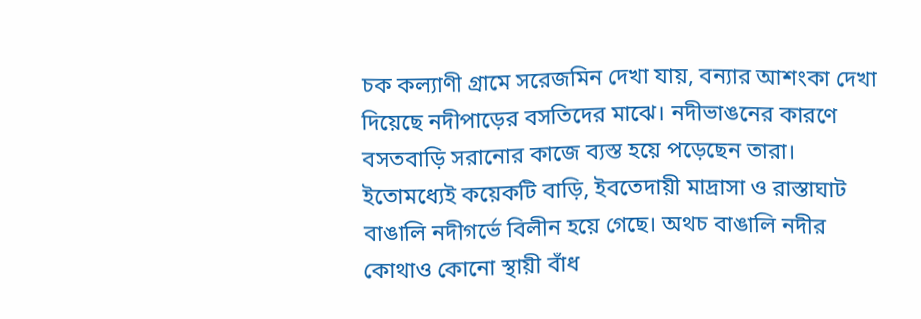চক কল্যাণী গ্রামে সরেজমিন দেখা যায়, বন্যার আশংকা দেখা দিয়েছে নদীপাড়ের বসতিদের মাঝে। নদীভাঙনের কারণে বসতবাড়ি সরানোর কাজে ব্যস্ত হয়ে পড়েছেন তারা। ইতোমধ্যেই কয়েকটি বাড়ি, ইবতেদায়ী মাদ্রাসা ও রাস্তাঘাট বাঙালি নদীগর্ভে বিলীন হয়ে গেছে। অথচ বাঙালি নদীর কোথাও কোনো স্থায়ী বাঁধ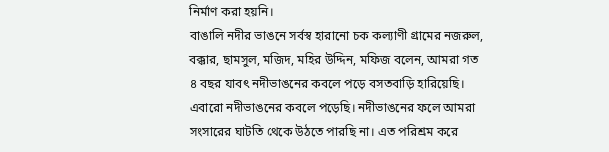নির্মাণ করা হয়নি।
বাঙালি নদীর ভাঙনে সর্বস্ব হারানো চক কল্যাণী গ্রামের নজরুল, বক্কার, ছামসুল, মজিদ, মহির উদ্দিন, মফিজ বলেন, আমরা গত ৪ বছর যাবৎ নদীভাঙনের কবলে পড়ে বসতবাড়ি হারিয়েছি। এবারো নদীভাঙনের কবলে পড়েছি। নদীভাঙনের ফলে আমরা সংসারের ঘাটতি থেকে উঠতে পারছি না। এত পরিশ্রম করে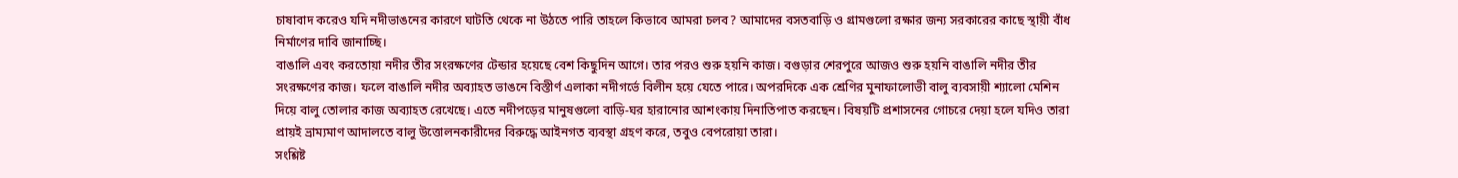চাষাবাদ করেও যদি নদীভাঙনের কারণে ঘাটতি থেকে না উঠতে পারি তাহলে কিভাবে আমরা চলব? আমাদের বসতবাড়ি ও গ্রামগুলো রক্ষার জন্য সরকারের কাছে স্থায়ী বাঁধ নির্মাণের দাবি জানাচ্ছি।
বাঙালি এবং করতোয়া নদীর তীর সংরক্ষণের টেন্ডার হয়েছে বেশ কিছুদিন আগে। তার পরও শুরু হয়নি কাজ। বগুড়ার শেরপুরে আজও শুরু হয়নি বাঙালি নদীর তীর সংরক্ষণের কাজ। ফলে বাঙালি নদীর অব্যাহত ভাঙনে বিস্তীর্ণ এলাকা নদীগর্ভে বিলীন হয়ে যেতে পারে। অপরদিকে এক শ্রেণির মুনাফালোভী বালু ব্যবসায়ী শ্যালো মেশিন দিয়ে বালু তোলার কাজ অব্যাহত রেখেছে। এতে নদীপড়ের মানুষগুলো বাড়ি-ঘর হারানোর আশংকায় দিনাতিপাত করছেন। বিষয়টি প্রশাসনের গোচরে দেয়া হলে যদিও তারা প্রায়ই ভ্রাম্যমাণ আদালতে বালু উত্তোলনকারীদের বিরুদ্ধে আইনগত ব্যবস্থা গ্রহণ করে, তবুও বেপরোয়া তারা।
সংশ্লিষ্ট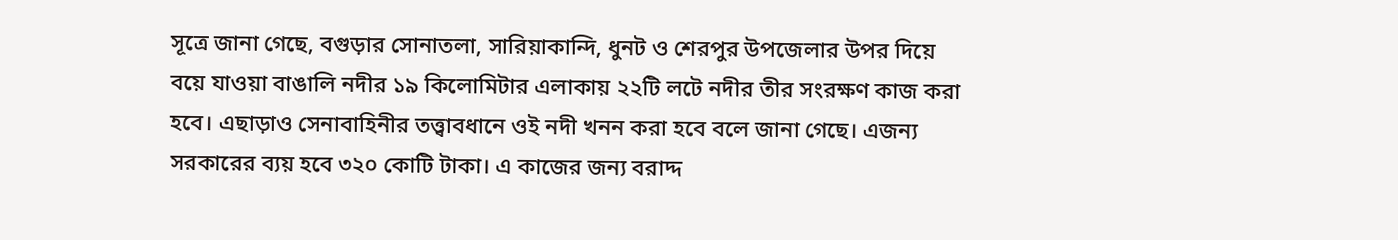সূত্রে জানা গেছে, বগুড়ার সোনাতলা, সারিয়াকান্দি, ধুনট ও শেরপুর উপজেলার উপর দিয়ে বয়ে যাওয়া বাঙালি নদীর ১৯ কিলোমিটার এলাকায় ২২টি লটে নদীর তীর সংরক্ষণ কাজ করা হবে। এছাড়াও সেনাবাহিনীর তত্ত্বাবধানে ওই নদী খনন করা হবে বলে জানা গেছে। এজন্য সরকারের ব্যয় হবে ৩২০ কোটি টাকা। এ কাজের জন্য বরাদ্দ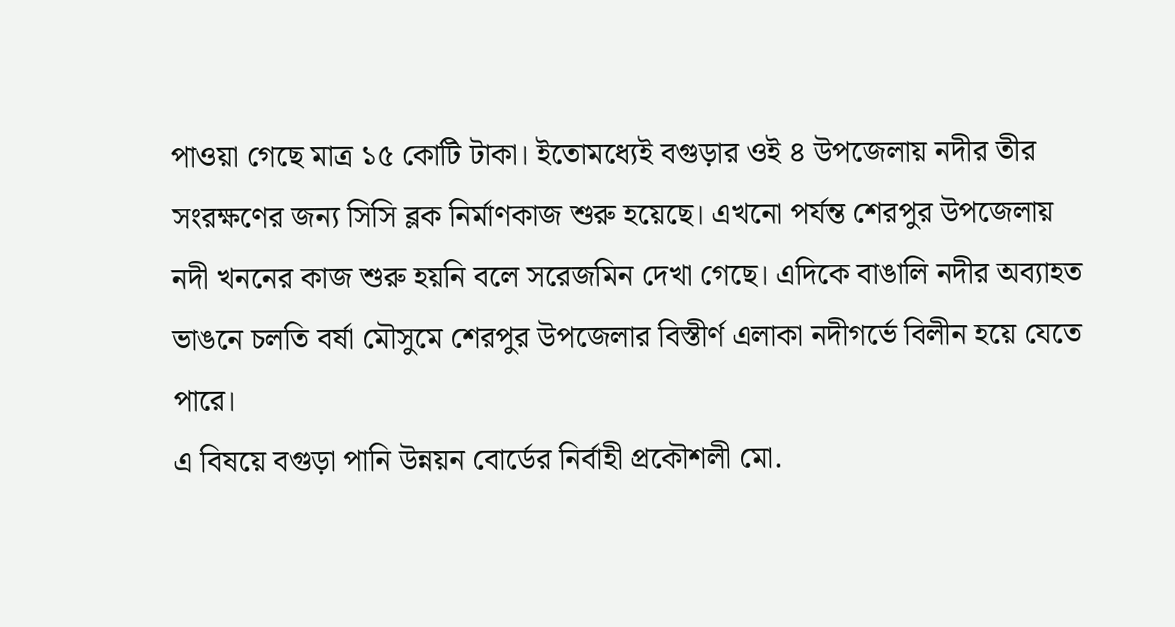পাওয়া গেছে মাত্র ১৫ কোটি টাকা। ইতোমধ্যেই বগুড়ার ওই ৪ উপজেলায় নদীর তীর সংরক্ষণের জন্য সিসি ব্লক নির্মাণকাজ শুরু হয়েছে। এখনো পর্যন্ত শেরপুর উপজেলায় নদী খননের কাজ শুরু হয়নি বলে সরেজমিন দেখা গেছে। এদিকে বাঙালি নদীর অব্যাহত ভাঙনে চলতি বর্ষা মৌসুমে শেরপুর উপজেলার বিস্তীর্ণ এলাকা নদীগর্ভে বিলীন হয়ে যেতে পারে।
এ বিষয়ে বগুড়া পানি উন্নয়ন বোর্ডের নির্বাহী প্রকৌশলী মো.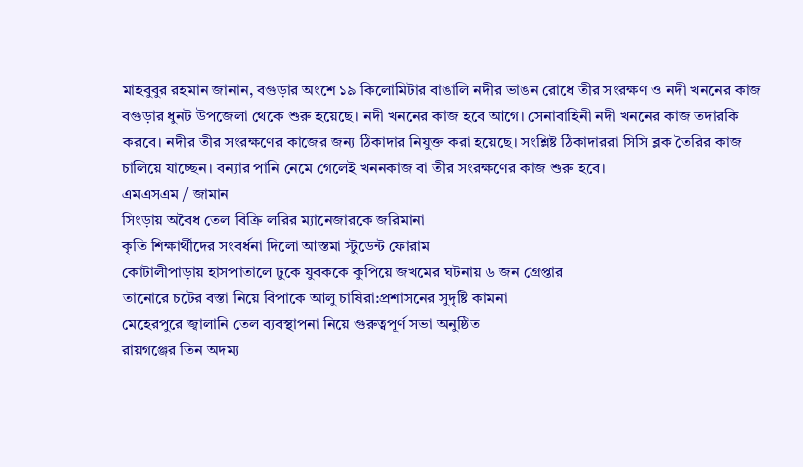মাহবুবুর রহমান জানান, বগুড়ার অংশে ১৯ কিলোমিটার বাঙালি নদীর ভাঙন রোধে তীর সংরক্ষণ ও নদী খননের কাজ বগুড়ার ধুনট উপজেলা থেকে শুরু হয়েছে। নদী খননের কাজ হবে আগে। সেনাবাহিনী নদী খননের কাজ তদারকি করবে। নদীর তীর সংরক্ষণের কাজের জন্য ঠিকাদার নিযুক্ত করা হয়েছে। সংশ্লিষ্ট ঠিকাদাররা সিসি ব্লক তৈরির কাজ চালিয়ে যাচ্ছেন। বন্যার পানি নেমে গেলেই খননকাজ বা তীর সংরক্ষণের কাজ শুরু হবে।
এমএসএম / জামান
সিংড়ায় অবৈধ তেল বিক্রি লরির ম্যানেজারকে জরিমানা
কৃতি শিক্ষার্থীদের সংবর্ধনা দিলো আস্তমা স্টুডেন্ট ফোরাম
কোটালীপাড়ায় হাসপাতালে ঢুকে যুবককে কুপিয়ে জখমের ঘটনায় ৬ জন গ্রেপ্তার
তানোরে চটের বস্তা নিয়ে বিপাকে আলু চাষিরা:প্রশাসনের সুদৃষ্টি কামনা
মেহেরপুরে জ্বালানি তেল ব্যবস্থাপনা নিয়ে গুরুত্বপূর্ণ সভা অনুষ্ঠিত
রায়গঞ্জের তিন অদম্য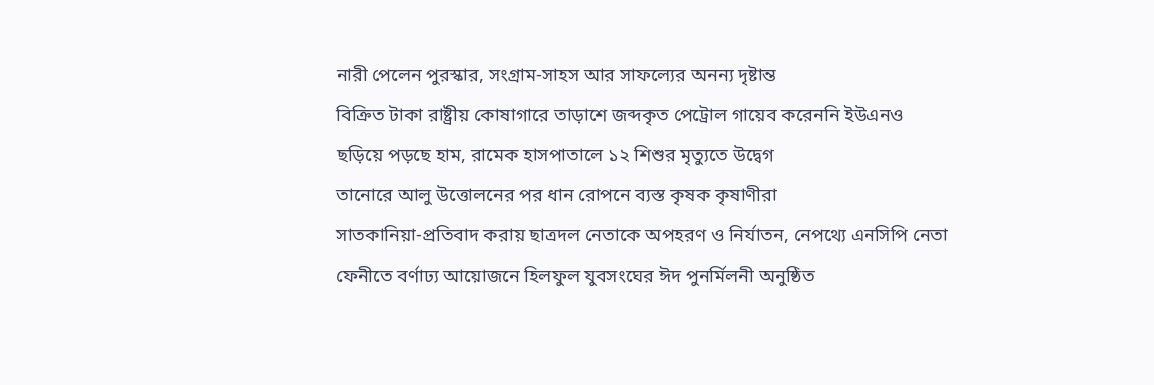নারী পেলেন পুরস্কার, সংগ্রাম-সাহস আর সাফল্যের অনন্য দৃষ্টান্ত
বিক্রিত টাকা রাষ্ট্রীয় কোষাগারে তাড়াশে জব্দকৃত পেট্রোল গায়েব করেননি ইউএনও
ছড়িয়ে পড়ছে হাম, রামেক হাসপাতালে ১২ শিশুর মৃত্যুতে উদ্বেগ
তানোরে আলু উত্তোলনের পর ধান রোপনে ব্যস্ত কৃষক কৃষাণীরা
সাতকানিয়া-প্রতিবাদ করায় ছাত্রদল নেতাকে অপহরণ ও নির্যাতন, নেপথ্যে এনসিপি নেতা
ফেনীতে বর্ণাঢ্য আয়োজনে হিলফুল যুবসংঘের ঈদ পুনর্মিলনী অনুষ্ঠিত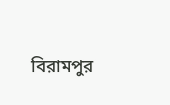বিরামপুর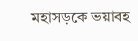মহাসড়কে ভয়াবহ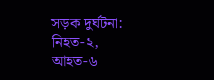সড়ক দুর্ঘটনা: নিহত-২, আহত-৬